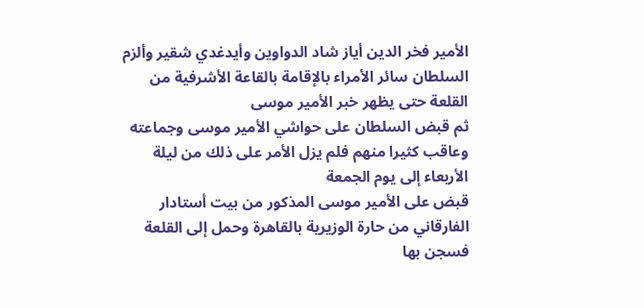الأمير فخر الدين أياز شاد الدواوين وأيدغدي شقير وألزم السلطان سائر الأمراء بالإقامة بالقاعة الأشرفية من القلعة حتى يظهر خبر الأمير موسى
ثم قبض السلطان على حواشي الأمير موسى وجماعته وعاقب كثيرا منهم فلم يزل الأمر على ذلك من ليلة الأربعاء إلى يوم الجمعة
قبض على الأمير موسى المذكور من بيت أستادار الفارقاني من حارة الوزيرية بالقاهرة وحمل إلى القلعة فسجن بها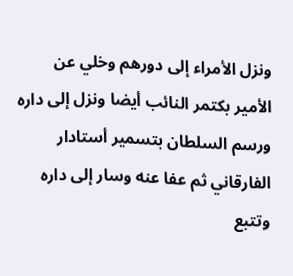ونزل الأمراء إلى دورهم وخلي عن الأمير بكتمر النائب أيضا ونزل إلى داره ورسم السلطان بتسمير أستادار الفارقاني ثم عفا عنه وسار إلى داره وتتبع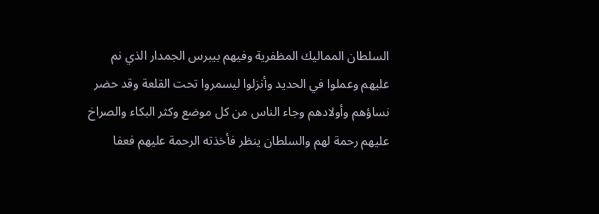السلطان المماليك المظفرية وفيهم بيبرس الجمدار الذي نم عليهم وعملوا في الحديد وأنزلوا ليسمروا تحت القلعة وقد حضر نساؤهم وأولادهم وجاء الناس من كل موضع وكثر البكاء والصراخ عليهم رحمة لهم والسلطان ينظر فأخذته الرحمة عليهم فعفا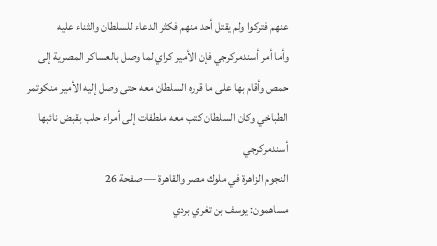عنهم فتركوا ولم يقتل أحد منهم فكثر الدعاء للسلطان والثناء عليه
وأما أمر أسندمركرجي فإن الأمير كراي لما وصل بالعساكر المصرية إلى حمص وأقام بها على ما قرره السلطان معه حتى وصل إليه الأمير منكوتمر الطباخي وكان السلطان كتب معه ملطفات إلى أمراء حلب بقبض نائبها أسندمركرجي
النجوم الزاهرة في ملوك مصر والقاهرة — صفحة 26
مساهمون: يوسف بن تغري بردي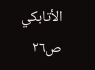الأتابكي
ص٢٦